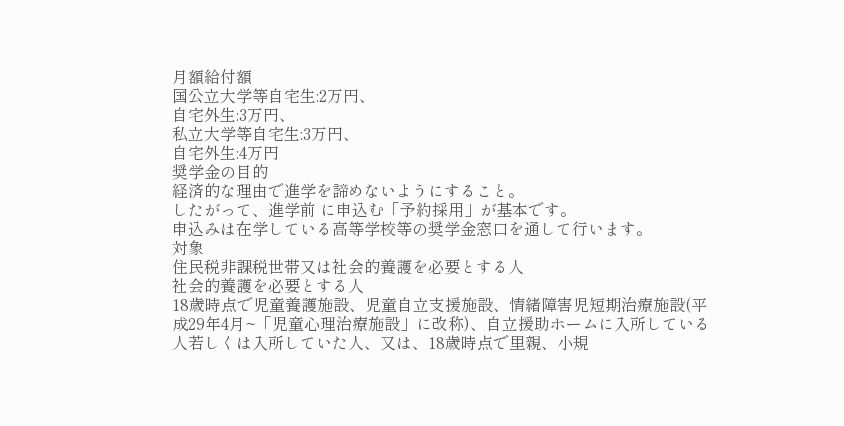月額給付額
国公立大学等自宅生:2万円、
自宅外生:3万円、
私立大学等自宅生:3万円、
自宅外生:4万円
奨学金の目的
経済的な理由で進学を諦めないようにすること。
したがって、進学前 に申込む「予約採用」が基本です。
申込みは在学している高等学校等の奨学金窓口を通して行います。
対象
住民税非課税世帯又は社会的養護を必要とする人
社会的養護を必要とする人
18歳時点で児童養護施設、児童自立支援施設、情緒障害児短期治療施設(平成29年4月~「児童心理治療施設」に改称)、自立援助ホームに入所している人若しくは入所していた人、又は、18歳時点で里親、小規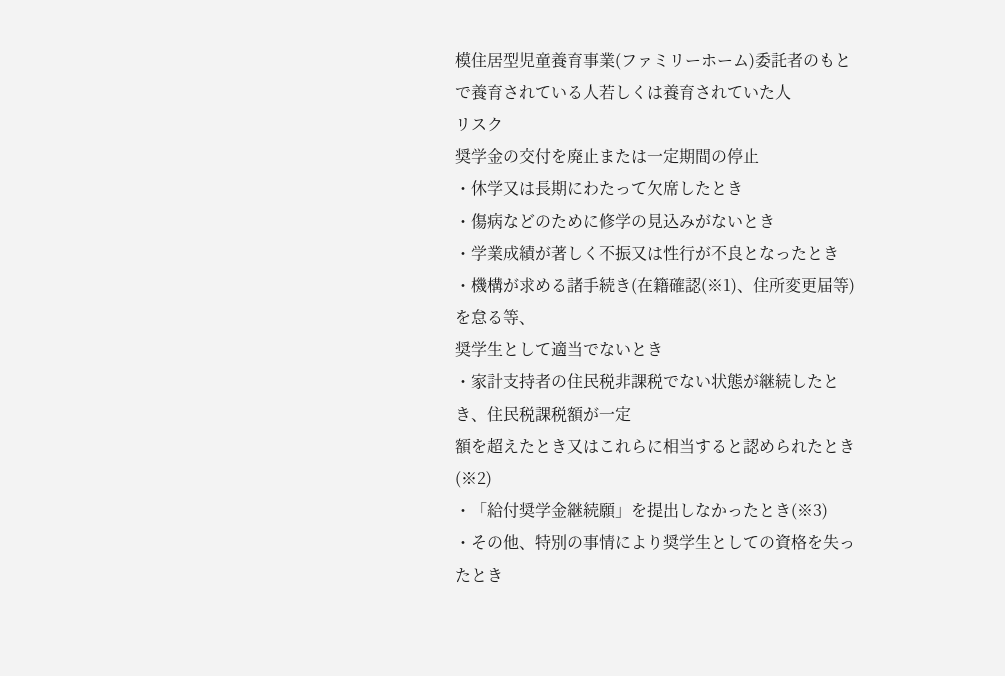模住居型児童養育事業(ファミリーホーム)委託者のもとで養育されている人若しくは養育されていた人
リスク
奨学金の交付を廃止または一定期間の停止
・休学又は長期にわたって欠席したとき
・傷病などのために修学の見込みがないとき
・学業成績が著しく不振又は性行が不良となったとき
・機構が求める諸手続き(在籍確認(※1)、住所変更届等)を怠る等、
奨学生として適当でないとき
・家計支持者の住民税非課税でない状態が継続したとき、住民税課税額が一定
額を超えたとき又はこれらに相当すると認められたとき(※2)
・「給付奨学金継続願」を提出しなかったとき(※3)
・その他、特別の事情により奨学生としての資格を失ったとき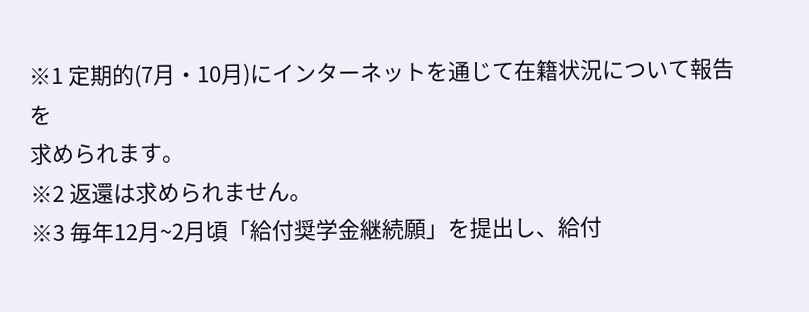※1 定期的(7月・10月)にインターネットを通じて在籍状況について報告を
求められます。
※2 返還は求められません。
※3 毎年12月~2月頃「給付奨学金継続願」を提出し、給付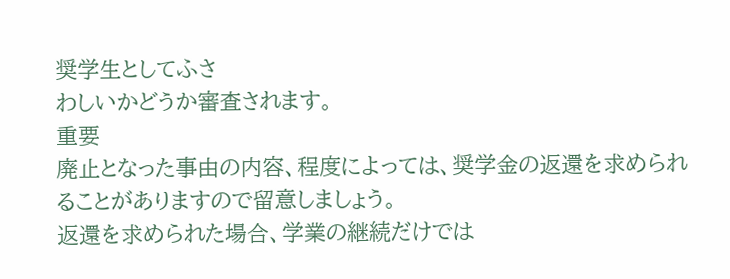奨学生としてふさ
わしいかどうか審査されます。
重要
廃止となった事由の内容、程度によっては、奨学金の返還を求められることがありますので留意しましょう。
返還を求められた場合、学業の継続だけでは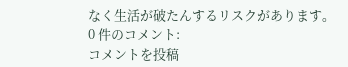なく生活が破たんするリスクがあります。
0 件のコメント:
コメントを投稿